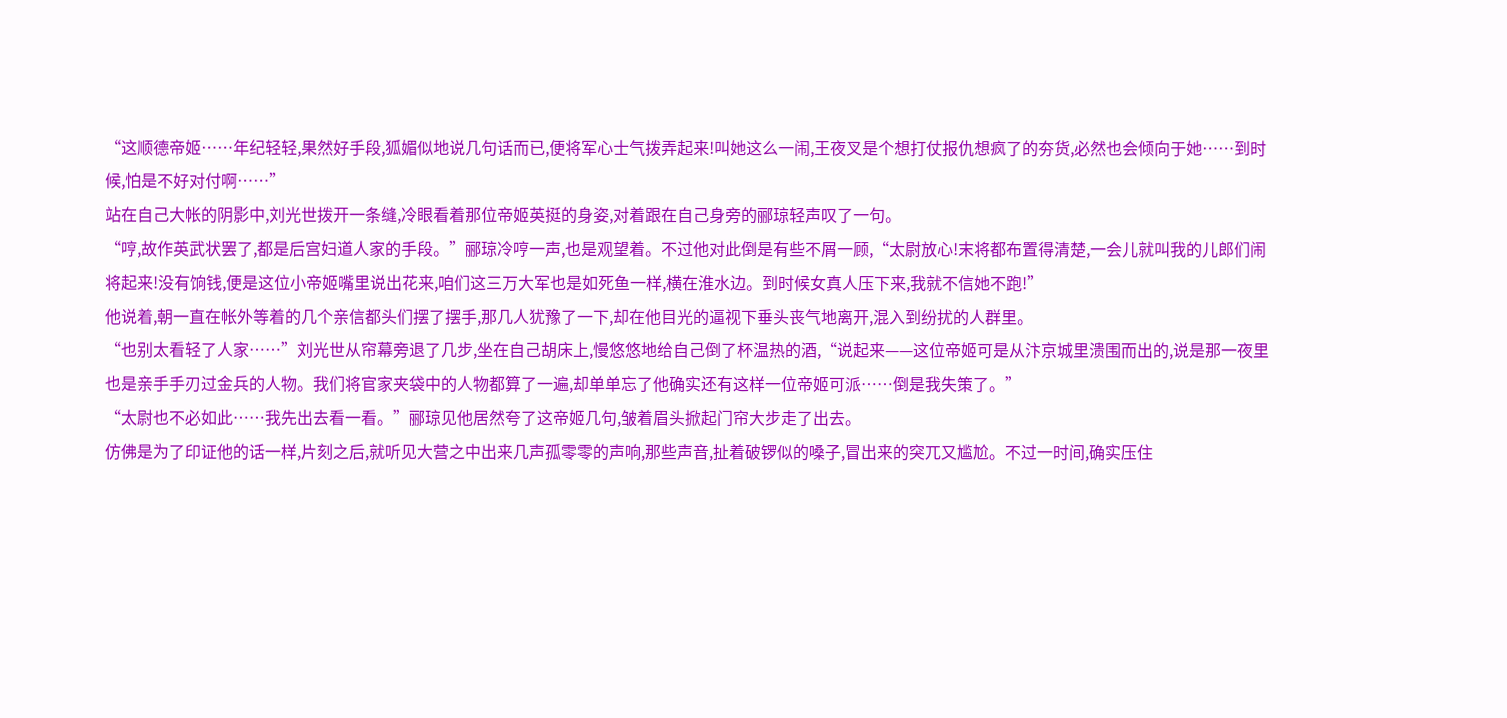“这顺德帝姬……年纪轻轻,果然好手段,狐媚似地说几句话而已,便将军心士气拨弄起来!叫她这么一闹,王夜叉是个想打仗报仇想疯了的夯货,必然也会倾向于她……到时候,怕是不好对付啊……”
站在自己大帐的阴影中,刘光世拨开一条缝,冷眼看着那位帝姬英挺的身姿,对着跟在自己身旁的郦琼轻声叹了一句。
“哼,故作英武状罢了,都是后宫妇道人家的手段。”郦琼冷哼一声,也是观望着。不过他对此倒是有些不屑一顾,“太尉放心!末将都布置得清楚,一会儿就叫我的儿郎们闹将起来!没有饷钱,便是这位小帝姬嘴里说出花来,咱们这三万大军也是如死鱼一样,横在淮水边。到时候女真人压下来,我就不信她不跑!”
他说着,朝一直在帐外等着的几个亲信都头们摆了摆手,那几人犹豫了一下,却在他目光的逼视下垂头丧气地离开,混入到纷扰的人群里。
“也别太看轻了人家……”刘光世从帘幕旁退了几步,坐在自己胡床上,慢悠悠地给自己倒了杯温热的酒,“说起来——这位帝姬可是从汴京城里溃围而出的,说是那一夜里也是亲手手刃过金兵的人物。我们将官家夹袋中的人物都算了一遍,却单单忘了他确实还有这样一位帝姬可派……倒是我失策了。”
“太尉也不必如此……我先出去看一看。”郦琼见他居然夸了这帝姬几句,皱着眉头掀起门帘大步走了出去。
仿佛是为了印证他的话一样,片刻之后,就听见大营之中出来几声孤零零的声响,那些声音,扯着破锣似的嗓子,冒出来的突兀又尴尬。不过一时间,确实压住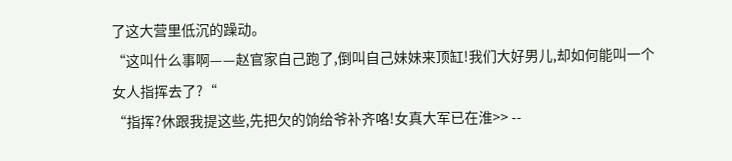了这大营里低沉的躁动。
“这叫什么事啊——赵官家自己跑了,倒叫自己妹妹来顶缸!我们大好男儿,却如何能叫一个女人指挥去了?“
“指挥?休跟我提这些,先把欠的饷给爷补齐咯!女真大军已在淮>> --